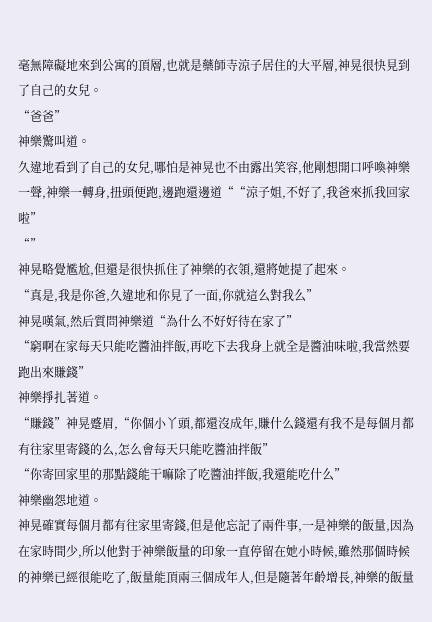毫無障礙地來到公寓的頂層,也就是藥師寺涼子居住的大平層,神晃很快見到了自己的女兒。
“爸爸”
神樂驚叫道。
久違地看到了自己的女兒,哪怕是神晃也不由露出笑容,他剛想開口呼喚神樂一聲,神樂一轉身,扭頭便跑,邊跑還邊道““涼子姐,不好了,我爸來抓我回家啦”
“”
神晃略覺尷尬,但還是很快抓住了神樂的衣領,還將她提了起來。
“真是,我是你爸,久違地和你見了一面,你就這么對我么”
神晃嘆氣,然后質問神樂道“為什么不好好待在家了”
“窮啊在家每天只能吃醬油拌飯,再吃下去我身上就全是醬油味啦,我當然要跑出來賺錢”
神樂掙扎著道。
“賺錢”神晃蹙眉,“你個小丫頭,都還沒成年,賺什么錢還有我不是每個月都有往家里寄錢的么,怎么會每天只能吃醬油拌飯”
“你寄回家里的那點錢能干嘛除了吃醬油拌飯,我還能吃什么”
神樂幽怨地道。
神晃確實每個月都有往家里寄錢,但是他忘記了兩件事,一是神樂的飯量,因為在家時間少,所以他對于神樂飯量的印象一直停留在她小時候,雖然那個時候的神樂已經很能吃了,飯量能頂兩三個成年人,但是隨著年齡增長,神樂的飯量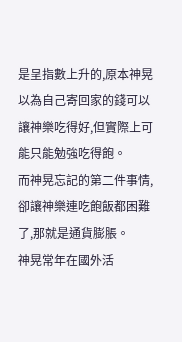是呈指數上升的,原本神晃以為自己寄回家的錢可以讓神樂吃得好,但實際上可能只能勉強吃得飽。
而神晃忘記的第二件事情,卻讓神樂連吃飽飯都困難了,那就是通貨膨脹。
神晃常年在國外活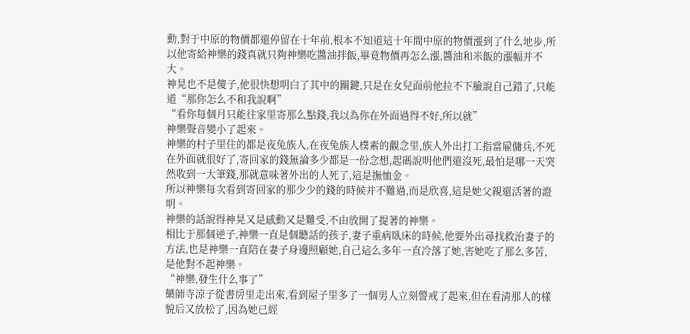動,對于中原的物價都還停留在十年前,根本不知道這十年間中原的物價漲到了什么地步,所以他寄給神樂的錢真就只夠神樂吃醬油拌飯,畢竟物價再怎么漲,醬油和米飯的漲幅并不大。
神晃也不是傻子,他很快想明白了其中的關鍵,只是在女兒面前他拉不下臉說自己錯了,只能道“那你怎么不和我說啊”
“看你每個月只能往家里寄那么點錢,我以為你在外面過得不好,所以就”
神樂聲音變小了起來。
神樂的村子里住的都是夜兔族人,在夜兔族人樸素的觀念里,族人外出打工指當雇傭兵,不死在外面就很好了,寄回家的錢無論多少都是一份念想,起碼說明他們還沒死,最怕是哪一天突然收到一大筆錢,那就意味著外出的人死了,這是撫恤金。
所以神樂每次看到寄回家的那少少的錢的時候并不難過,而是欣喜,這是她父親還活著的證明。
神樂的話說得神晃又是感動又是難受,不由放開了提著的神樂。
相比于那個逆子,神樂一直是個聽話的孩子,妻子重病臥床的時候,他要外出尋找救治妻子的方法,也是神樂一直陪在妻子身邊照顧她,自己這么多年一直冷落了她,害她吃了那么多苦,是他對不起神樂。
“神樂,發生什么事了”
藥師寺涼子從書房里走出來,看到屋子里多了一個男人立刻警戒了起來,但在看清那人的樣貌后又放松了,因為她已經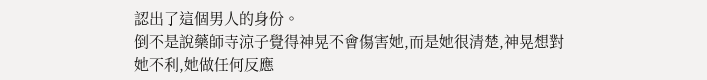認出了這個男人的身份。
倒不是說藥師寺涼子覺得神晃不會傷害她,而是她很清楚,神晃想對她不利,她做任何反應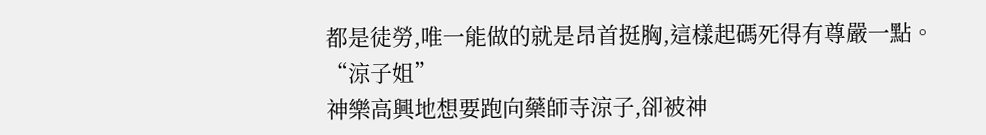都是徒勞,唯一能做的就是昂首挺胸,這樣起碼死得有尊嚴一點。
“涼子姐”
神樂高興地想要跑向藥師寺涼子,卻被神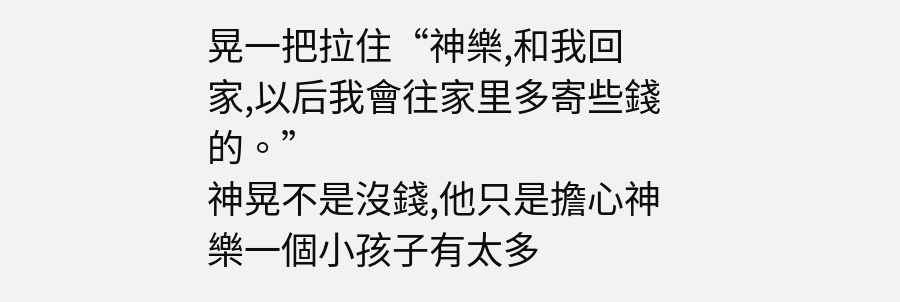晃一把拉住“神樂,和我回家,以后我會往家里多寄些錢的。”
神晃不是沒錢,他只是擔心神樂一個小孩子有太多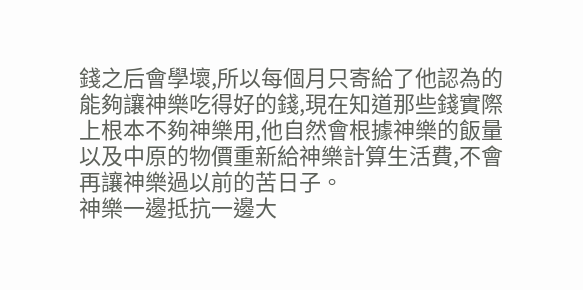錢之后會學壞,所以每個月只寄給了他認為的能夠讓神樂吃得好的錢,現在知道那些錢實際上根本不夠神樂用,他自然會根據神樂的飯量以及中原的物價重新給神樂計算生活費,不會再讓神樂過以前的苦日子。
神樂一邊抵抗一邊大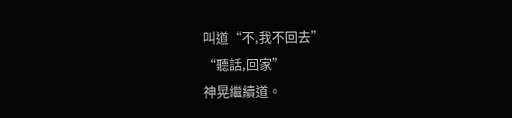叫道“不,我不回去”
“聽話,回家”
神晃繼續道。